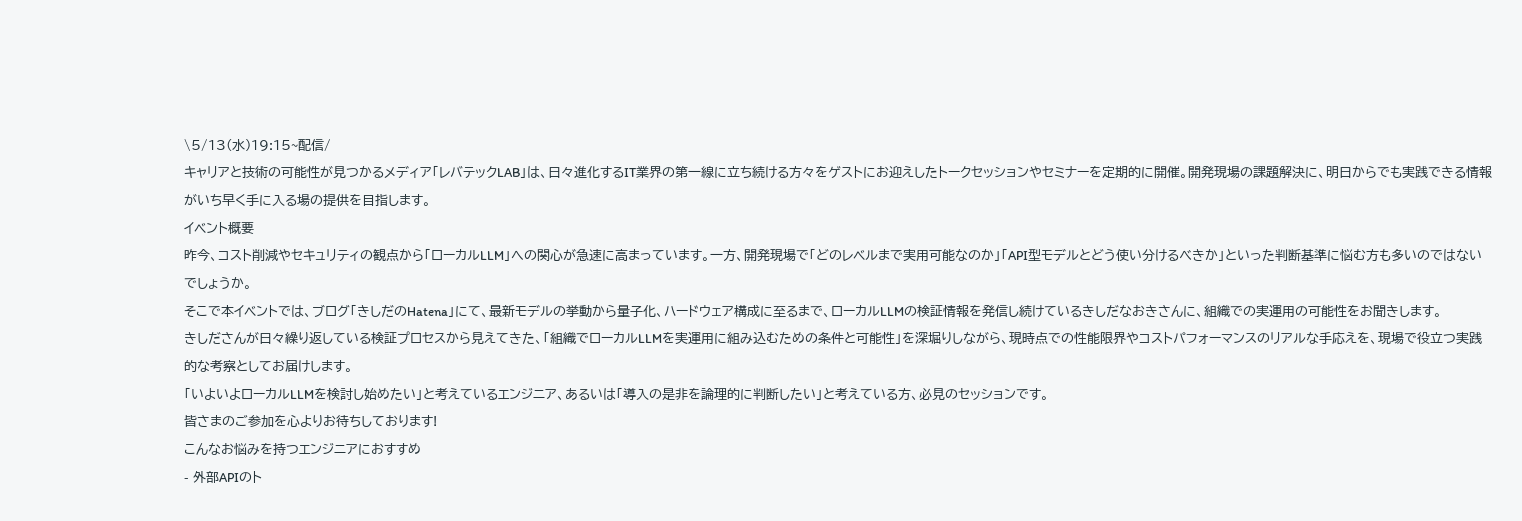\5/13(水)19:15~配信/
キャリアと技術の可能性が見つかるメディア「レバテックLAB」は、日々進化するIT業界の第一線に立ち続ける方々をゲストにお迎えしたトークセッションやセミナーを定期的に開催。開発現場の課題解決に、明日からでも実践できる情報がいち早く手に入る場の提供を目指します。
イベント概要
昨今、コスト削減やセキュリティの観点から「ローカルLLM」への関心が急速に高まっています。一方、開発現場で「どのレベルまで実用可能なのか」「API型モデルとどう使い分けるべきか」といった判断基準に悩む方も多いのではないでしょうか。
そこで本イベントでは、ブログ「きしだのHatena」にて、最新モデルの挙動から量子化、ハードウェア構成に至るまで、ローカルLLMの検証情報を発信し続けているきしだなおきさんに、組織での実運用の可能性をお聞きします。
きしださんが日々繰り返している検証プロセスから見えてきた、「組織でローカルLLMを実運用に組み込むための条件と可能性」を深堀りしながら、現時点での性能限界やコストパフォーマンスのリアルな手応えを、現場で役立つ実践的な考察としてお届けします。
「いよいよローカルLLMを検討し始めたい」と考えているエンジニア、あるいは「導入の是非を論理的に判断したい」と考えている方、必見のセッションです。
皆さまのご参加を心よりお待ちしております!
こんなお悩みを持つエンジニアにおすすめ
- 外部APIのト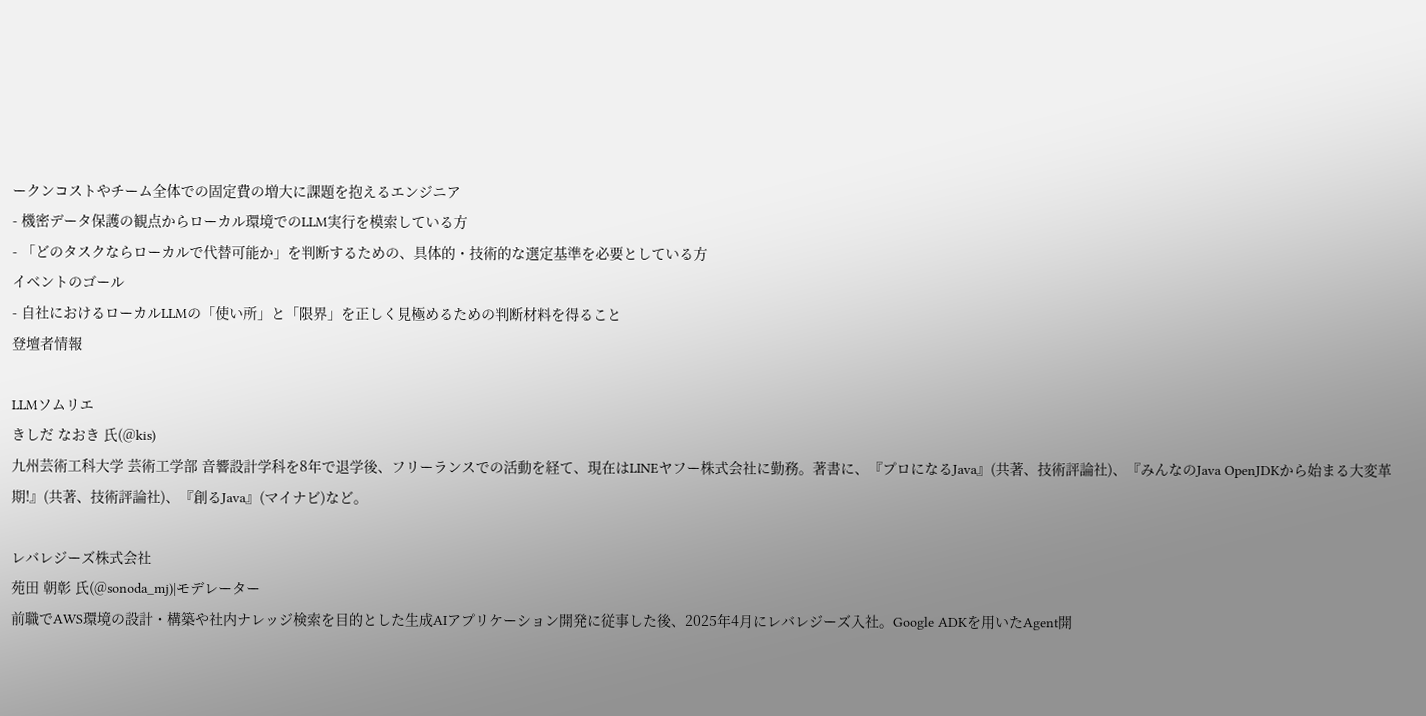ークンコストやチーム全体での固定費の増大に課題を抱えるエンジニア
- 機密データ保護の観点からローカル環境でのLLM実行を模索している方
- 「どのタスクならローカルで代替可能か」を判断するための、具体的・技術的な選定基準を必要としている方
イベントのゴール
- 自社におけるローカルLLMの「使い所」と「限界」を正しく見極めるための判断材料を得ること
登壇者情報

LLMソムリエ
きしだ なおき 氏(@kis)
九州芸術工科大学 芸術工学部 音響設計学科を8年で退学後、フリーランスでの活動を経て、現在はLINEヤフー株式会社に勤務。著書に、『プロになるJava』(共著、技術評論社)、『みんなのJava OpenJDKから始まる大変革期!』(共著、技術評論社)、『創るJava』(マイナビ)など。

レバレジーズ株式会社
苑田 朝彰 氏(@sonoda_mj)|モデレーター
前職でAWS環境の設計・構築や社内ナレッジ検索を目的とした生成AIアプリケーション開発に従事した後、2025年4月にレバレジーズ入社。Google ADKを用いたAgent開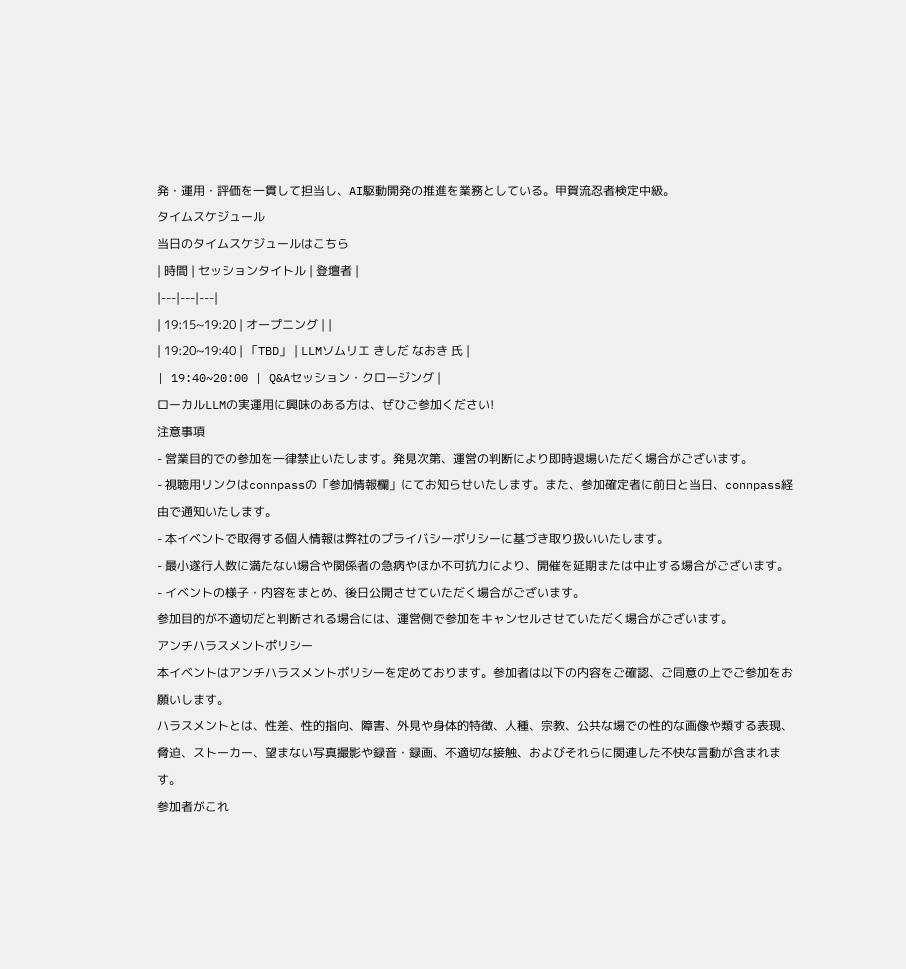発・運用・評価を一貫して担当し、AI駆動開発の推進を業務としている。甲賀流忍者検定中級。
タイムスケジュール
当日のタイムスケジュールはこちら
| 時間 | セッションタイトル | 登壇者 |
|---|---|---|
| 19:15~19:20 | オープニング | |
| 19:20~19:40 | 「TBD」 | LLMソムリエ きしだ なおき 氏 |
| 19:40~20:00 | Q&Aセッション・クロージング |
ローカルLLMの実運用に興味のある方は、ぜひご参加ください!
注意事項
- 営業目的での参加を一律禁止いたします。発見次第、運営の判断により即時退場いただく場合がございます。
- 視聴用リンクはconnpassの「参加情報欄」にてお知らせいたします。また、参加確定者に前日と当日、connpass経由で通知いたします。
- 本イベントで取得する個人情報は弊社のプライバシーポリシーに基づき取り扱いいたします。
- 最小遂行人数に満たない場合や関係者の急病やほか不可抗力により、開催を延期または中止する場合がございます。
- イベントの様子・内容をまとめ、後日公開させていただく場合がございます。
参加目的が不適切だと判断される場合には、運営側で参加をキャンセルさせていただく場合がございます。
アンチハラスメントポリシー
本イベントはアンチハラスメントポリシーを定めております。参加者は以下の内容をご確認、ご同意の上でご参加をお願いします。
ハラスメントとは、性差、性的指向、障害、外見や身体的特徴、人種、宗教、公共な場での性的な画像や類する表現、脅迫、ストーカー、望まない写真撮影や録音・録画、不適切な接触、およびそれらに関連した不快な言動が含まれます。
参加者がこれ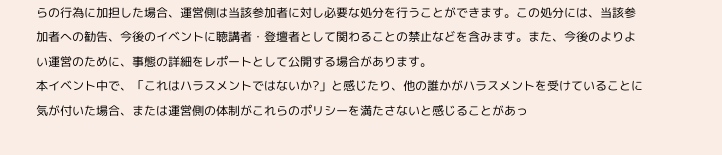らの行為に加担した場合、運営側は当該参加者に対し必要な処分を行うことができます。この処分には、当該参加者への勧告、今後のイベントに聴講者・登壇者として関わることの禁止などを含みます。また、今後のよりよい運営のために、事態の詳細をレポートとして公開する場合があります。
本イベント中で、「これはハラスメントではないか?」と感じたり、他の誰かがハラスメントを受けていることに気が付いた場合、または運営側の体制がこれらのポリシーを満たさないと感じることがあっ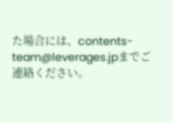た場合には、contents-team@leverages.jpまでご連絡ください。